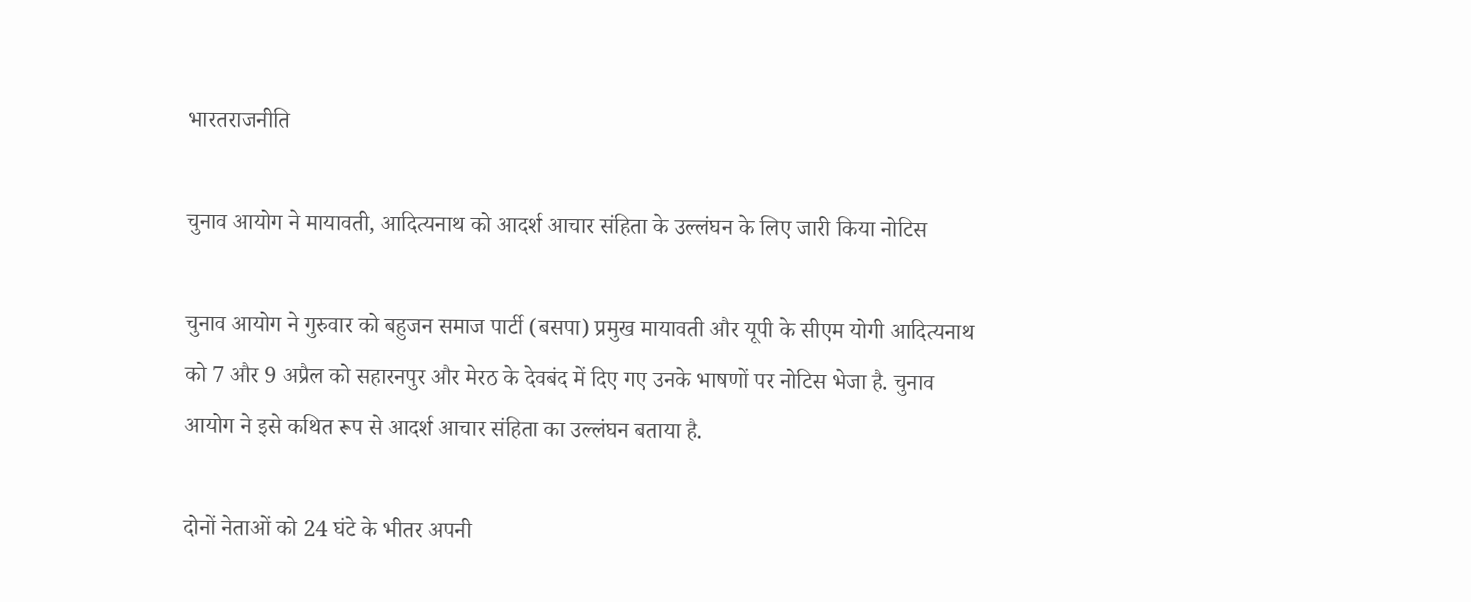भारतराजनीति

चुनाव आयोग ने मायावती, आदित्यनाथ को आदर्श आचार संहिता के उल्लंघन के लिए जारी किया नोटिस

चुनाव आयोग ने गुरुवार को बहुजन समाज पार्टी (बसपा) प्रमुख मायावती और यूपी के सीएम योगी आदित्यनाथ को 7 और 9 अप्रैल को सहारनपुर और मेरठ के देवबंद में दिए गए उनके भाषणों पर नोटिस भेजा है. चुनाव आयोग ने इसे कथित रूप से आदर्श आचार संहिता का उल्लंघन बताया है.

दोनों नेताओं को 24 घंटे के भीतर अपनी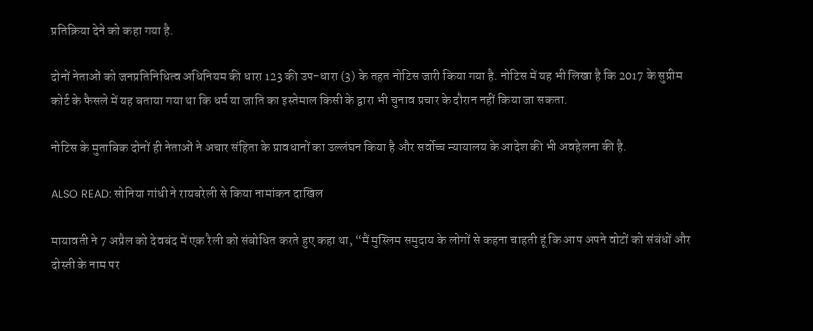प्रतिक्रिया देने को कहा गया है.

दोनों नेताओं को जनप्रतिनिधित्व अधिनियम की धारा 123 की उप-धारा (3) के तहत नोटिस जारी किया गया है. नोटिस में यह भी लिखा है कि 2017 के सुप्रीम कोर्ट के फैसले में यह बताया गया था कि धर्म या जाति का इस्तेमाल किसी के द्वारा भी चुनाव प्रचार के दौरान नहीं किया जा सकता.

नोटिस के मुताबिक दोनों ही नेताओं ने अचार संहिता के प्रावधानों का उल्लंघन किया है और सर्वोच्च न्यायालय के आदेश की भी अवहेलना की है.

ALSO READ: सोनिया गांधी ने रायबरेली से किया नामांकन दाखिल

मायावती ने 7 अप्रैल को देवबंद में एक रैली को संबोधित करते हुए कहा था, “मैं मुस्लिम समुदाय के लोगों से कहना चाहती हूं कि आप अपने वोटों को संबंधों और दोस्ती के नाम पर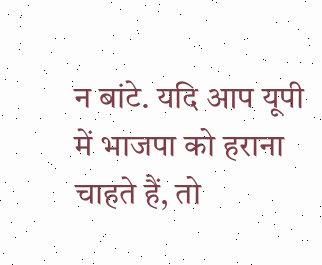न बांटे. यदि आप यूपी में भाजपा को हराना चाहते हैं, तो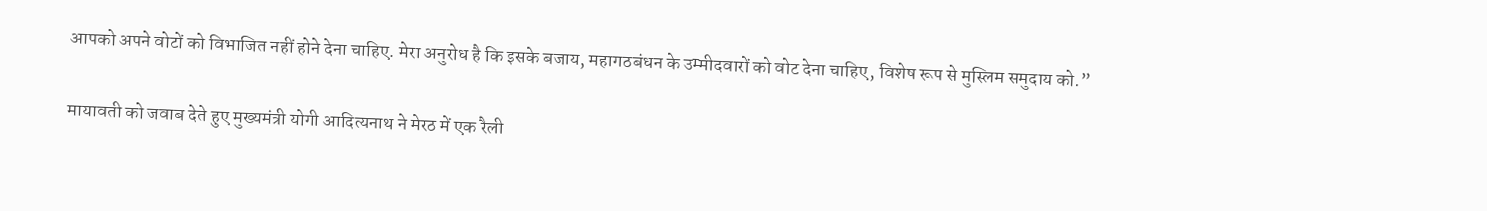आपको अपने वोटों को विभाजित नहीं होने देना चाहिए. मेरा अनुरोध है कि इसके बजाय, महागठबंधन के उम्मीदवारों को वोट देना चाहिए, विशेष रूप से मुस्लिम समुदाय को.”

मायावती को जवाब देते हुए मुख्यमंत्री योगी आदित्यनाथ ने मेरठ में एक रैली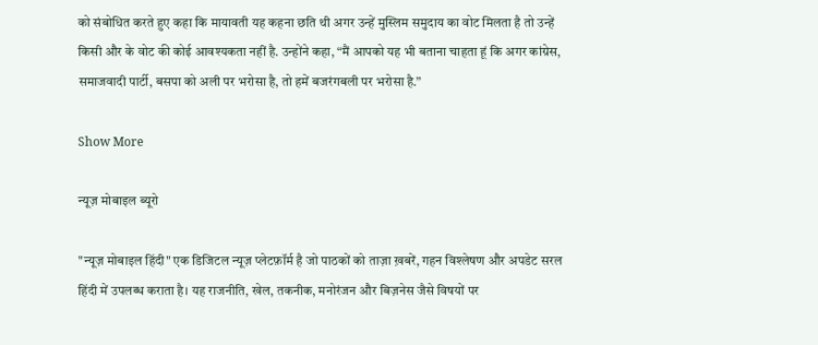को संबोधित करते हुए कहा कि मायावती यह कहना छति थी अगर उन्हें मुस्लिम समुदाय का वोट मिलता है तो उन्हें किसी और के वोट की कोई आवश्यकता नहीं है. उन्होंने कहा, “मैं आपको यह भी बताना चाहता हूं कि अगर कांग्रेस, समाजवादी पार्टी, बसपा को अली पर भरोसा है, तो हमें बजरंगबली पर भरोसा है.”

Show More

न्यूज़ मोबाइल ब्यूरो

"न्यूज़ मोबाइल हिंदी" एक डिजिटल न्यूज़ प्लेटफ़ॉर्म है जो पाठकों को ताज़ा ख़बरें, गहन विश्लेषण और अपडेट सरल हिंदी में उपलब्ध कराता है। यह राजनीति, खेल, तकनीक, मनोरंजन और बिज़नेस जैसे विषयों पर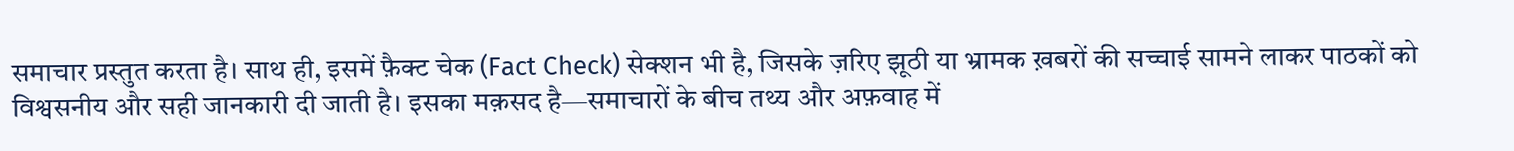समाचार प्रस्तुत करता है। साथ ही, इसमें फ़ैक्ट चेक (Fact Check) सेक्शन भी है, जिसके ज़रिए झूठी या भ्रामक ख़बरों की सच्चाई सामने लाकर पाठकों को विश्वसनीय और सही जानकारी दी जाती है। इसका मक़सद है—समाचारों के बीच तथ्य और अफ़वाह में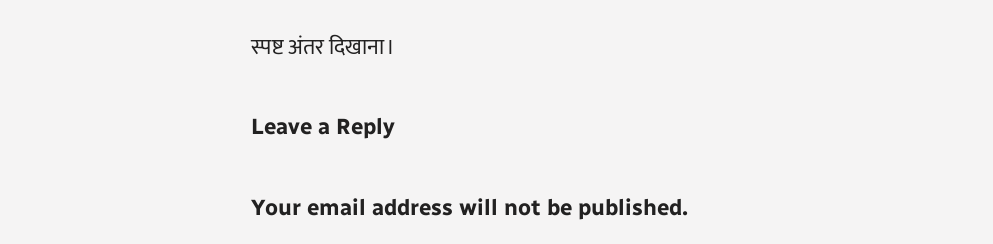स्पष्ट अंतर दिखाना।

Leave a Reply

Your email address will not be published.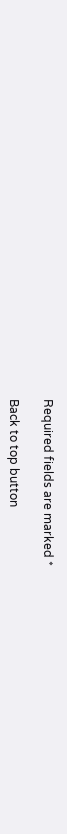Required fields are marked *

Back to top button